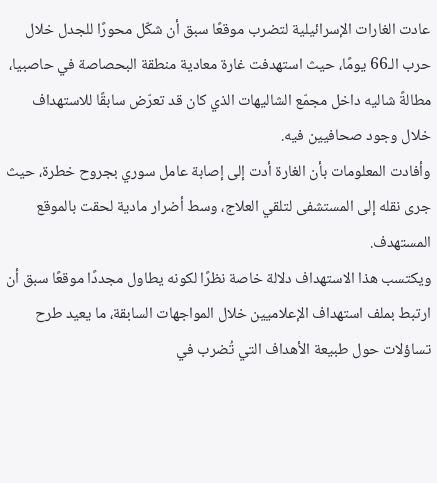عادت الغارات الإسرائيلية لتضرب موقعًا سبق أن شكّل محورًا للجدل خلال حرب الـ66 يومًا، حيث استهدفت غارة معادية منطقة البحصاصة في حاصبيا، مطالةً شاليه داخل مجمّع الشاليهات الذي كان قد تعرّض سابقًا للاستهداف خلال وجود صحافيين فيه.
وأفادت المعلومات بأن الغارة أدت إلى إصابة عامل سوري بجروح خطرة، حيث جرى نقله إلى المستشفى لتلقي العلاج، وسط أضرار مادية لحقت بالموقع المستهدف.
ويكتسب هذا الاستهداف دلالة خاصة نظرًا لكونه يطاول مجددًا موقعًا سبق أن ارتبط بملف استهداف الإعلاميين خلال المواجهات السابقة، ما يعيد طرح تساؤلات حول طبيعة الأهداف التي تُضرب في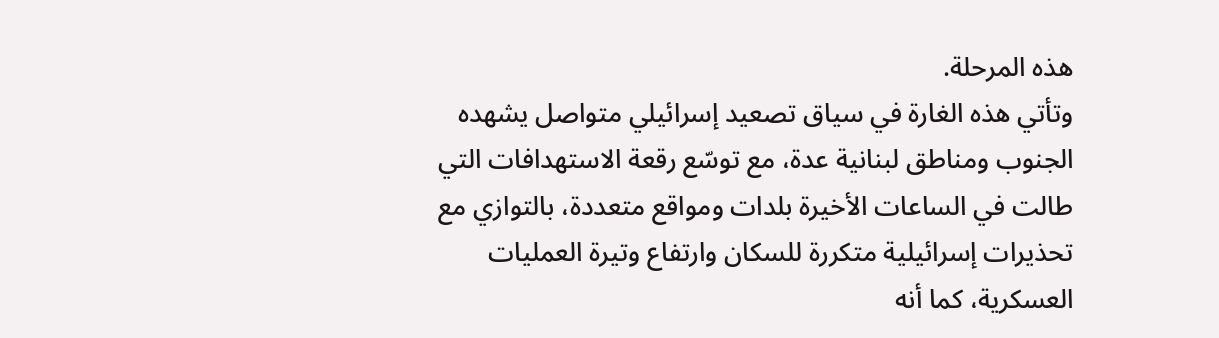هذه المرحلة.
وتأتي هذه الغارة في سياق تصعيد إسرائيلي متواصل يشهده الجنوب ومناطق لبنانية عدة، مع توسّع رقعة الاستهدافات التي طالت في الساعات الأخيرة بلدات ومواقع متعددة، بالتوازي مع تحذيرات إسرائيلية متكررة للسكان وارتفاع وتيرة العمليات العسكرية، كما أنه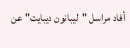أفاد مراسل "ليبانون ديبايت" عن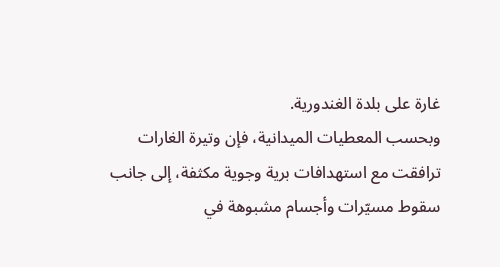غارة على بلدة الغندورية.
وبحسب المعطيات الميدانية، فإن وتيرة الغارات ترافقت مع استهدافات برية وجوية مكثفة، إلى جانب سقوط مسيّرات وأجسام مشبوهة في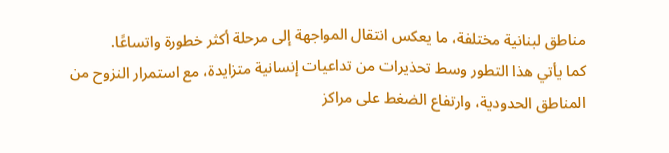مناطق لبنانية مختلفة، ما يعكس انتقال المواجهة إلى مرحلة أكثر خطورة واتساعًا.
كما يأتي هذا التطور وسط تحذيرات من تداعيات إنسانية متزايدة، مع استمرار النزوح من المناطق الحدودية، وارتفاع الضغط على مراكز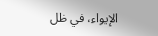الإيواء، في ظل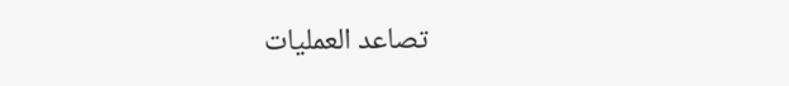تصاعد العمليات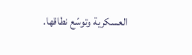العسكرية وتوسّع نطاقها.